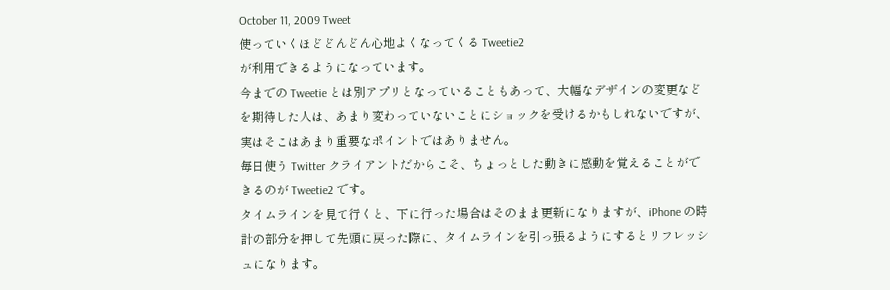October 11, 2009 Tweet
使っていくほどどんどん心地よくなってくる Tweetie2
が利用できるようになっています。
今までの Tweetie とは別アプリとなっていることもあって、大幅なデザインの変更などを期待した人は、あまり変わっていないことにショックを受けるかもしれないですが、実はそこはあまり重要なポイントではありません。
毎日使う Twitter クライアントだからこそ、ちょっとした動きに感動を覚えることができるのが Tweetie2 です。
タイムラインを見て行くと、下に行った場合はそのまま更新になりますが、iPhone の時計の部分を押して先頭に戻った際に、タイムラインを引っ張るようにするとリフレッシュになります。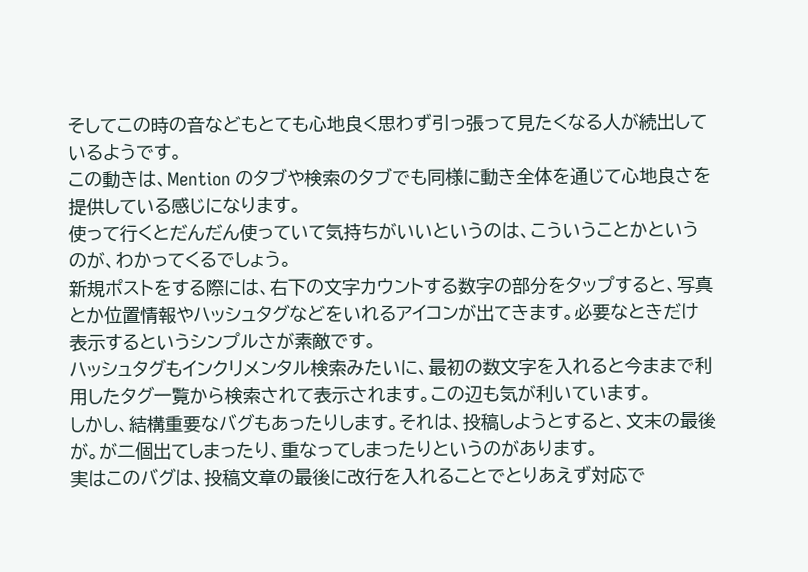そしてこの時の音などもとても心地良く思わず引っ張って見たくなる人が続出しているようです。
この動きは、Mention のタブや検索のタブでも同様に動き全体を通じて心地良さを提供している感じになります。
使って行くとだんだん使っていて気持ちがいいというのは、こういうことかというのが、わかってくるでしょう。
新規ポストをする際には、右下の文字カウントする数字の部分をタップすると、写真とか位置情報やハッシュタグなどをいれるアイコンが出てきます。必要なときだけ表示するというシンプルさが素敵です。
ハッシュタグもインクリメンタル検索みたいに、最初の数文字を入れると今ままで利用したタグ一覧から検索されて表示されます。この辺も気が利いています。
しかし、結構重要なバグもあったりします。それは、投稿しようとすると、文末の最後が。が二個出てしまったり、重なってしまったりというのがあります。
実はこのバグは、投稿文章の最後に改行を入れることでとりあえず対応で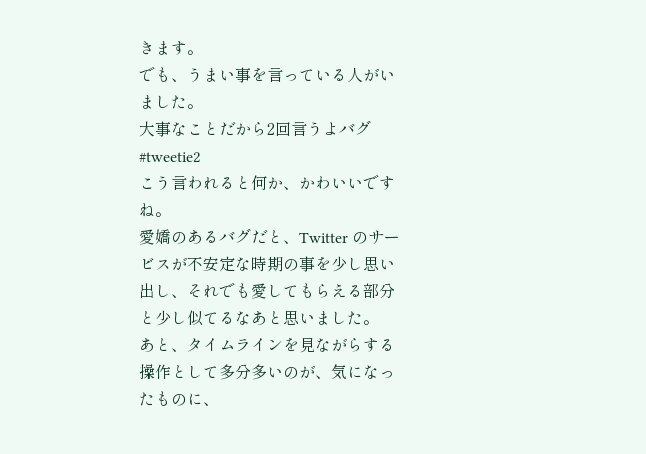きます。
でも、うまい事を言っている人がいました。
大事なことだから2回言うよバグ #tweetie2
こう言われると何か、かわいいですね。
愛嬌のあるバグだと、Twitter のサービスが不安定な時期の事を少し思い出し、それでも愛してもらえる部分と少し似てるなあと思いました。
あと、タイムラインを見ながらする操作として多分多いのが、気になったものに、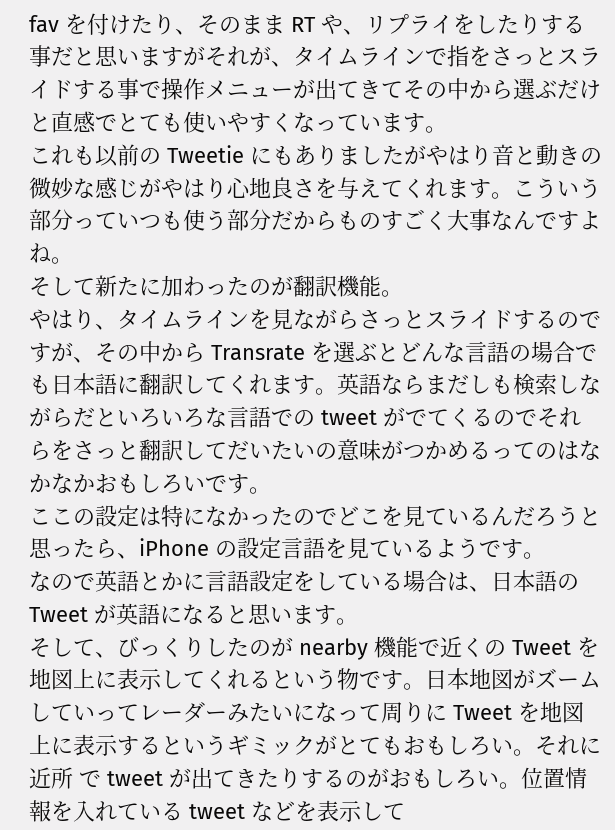fav を付けたり、そのまま RT や、リプライをしたりする事だと思いますがそれが、タイムラインで指をさっとスライドする事で操作メニューが出てきてその中から選ぶだけと直感でとても使いやすくなっています。
これも以前の Tweetie にもありましたがやはり音と動きの微妙な感じがやはり心地良さを与えてくれます。こういう部分っていつも使う部分だからものすごく大事なんですよね。
そして新たに加わったのが翻訳機能。
やはり、タイムラインを見ながらさっとスライドするのですが、その中から Transrate を選ぶとどんな言語の場合でも日本語に翻訳してくれます。英語ならまだしも検索しながらだといろいろな言語での tweet がでてくるのでそれらをさっと翻訳してだいたいの意味がつかめるってのはなかなかおもしろいです。
ここの設定は特になかったのでどこを見ているんだろうと思ったら、iPhone の設定言語を見ているようです。
なので英語とかに言語設定をしている場合は、日本語の Tweet が英語になると思います。
そして、びっくりしたのが nearby 機能で近くの Tweet を地図上に表示してくれるという物です。日本地図がズームしていってレーダーみたいになって周りに Tweet を地図上に表示するというギミックがとてもおもしろい。それに近所 で tweet が出てきたりするのがおもしろい。位置情報を入れている tweet などを表示して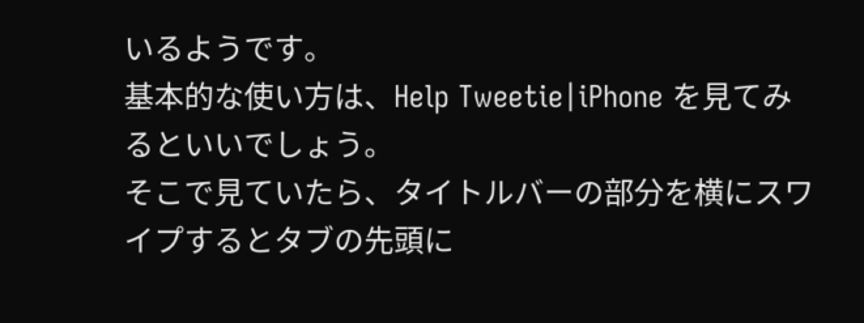いるようです。
基本的な使い方は、Help Tweetie|iPhone を見てみるといいでしょう。
そこで見ていたら、タイトルバーの部分を横にスワイプするとタブの先頭に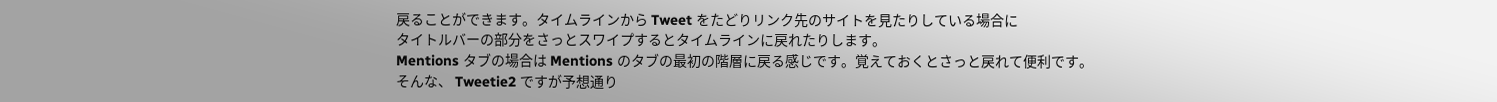戻ることができます。タイムラインから Tweet をたどりリンク先のサイトを見たりしている場合に
タイトルバーの部分をさっとスワイプするとタイムラインに戻れたりします。
Mentions タブの場合は Mentions のタブの最初の階層に戻る感じです。覚えておくとさっと戻れて便利です。
そんな、 Tweetie2 ですが予想通り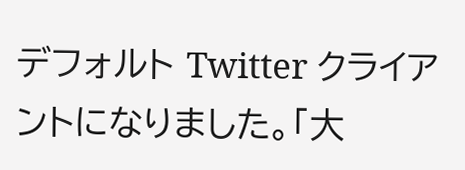デフォルト Twitter クライアントになりました。「大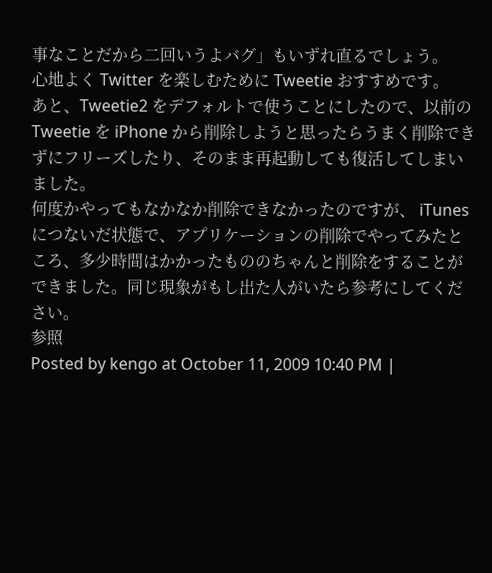事なことだから二回いうよバグ」もいずれ直るでしょう。
心地よく Twitter を楽しむために Tweetie おすすめです。
あと、Tweetie2 をデフォルトで使うことにしたので、以前の Tweetie を iPhone から削除しようと思ったらうまく削除できずにフリーズしたり、そのまま再起動しても復活してしまいました。
何度かやってもなかなか削除できなかったのですが、 iTunes につないだ状態で、アプリケーションの削除でやってみたところ、多少時間はかかったもののちゃんと削除をすることができました。同じ現象がもし出た人がいたら参考にしてください。
参照
Posted by kengo at October 11, 2009 10:40 PM |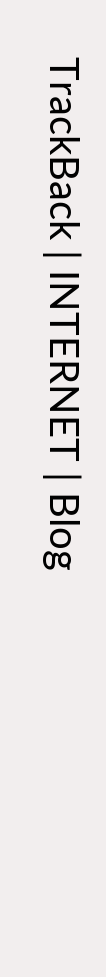TrackBack | INTERNET | Blog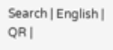Search | English | QR |